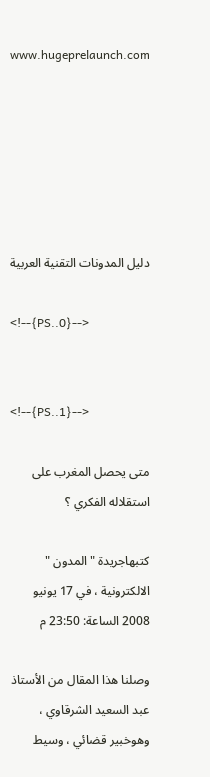www.hugeprelaunch.com






دليل المدونات التقنية العربية

<!--{PS..0}-->


<!--{PS..1}-->

متى يحصل المغرب على استقلاله الفكري ؟

كتبهاجريدة " المدون " الالكترونية ، في 17 يونيو 2008 الساعة: 23:50 م

وصلنا هذا المقال من الأستاذ عبد السعيد الشرقاوي ، وهوخبير قضائي ، وسيط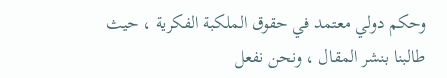وحكم دولي معتمد في حقوق الملكبة الفكرية ، حيث طالبنا بنشر المقال ، ونحن نفعل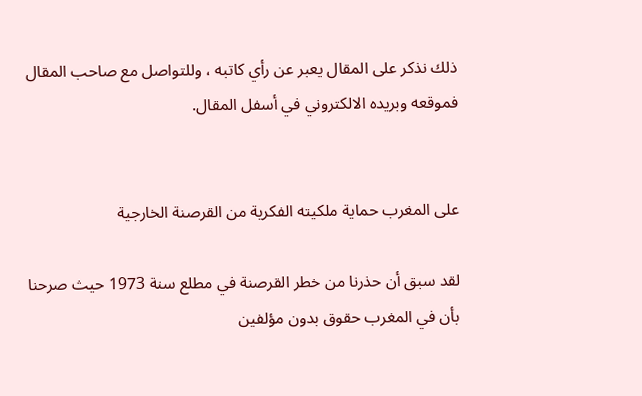ذلك نذكر على المقال يعبر عن رأي كاتبه ، وللتواصل مع صاحب المقال فموقعه وبريده الالكتروني في أسفل المقال.


على المغرب حماية ملكيته الفكرية من القرصنة الخارجية

لقد سبق أن حذرنا من خطر القرصنة في مطلع سنة 1973 حيث صرحنا بأن في المغرب حقوق بدون مؤلفين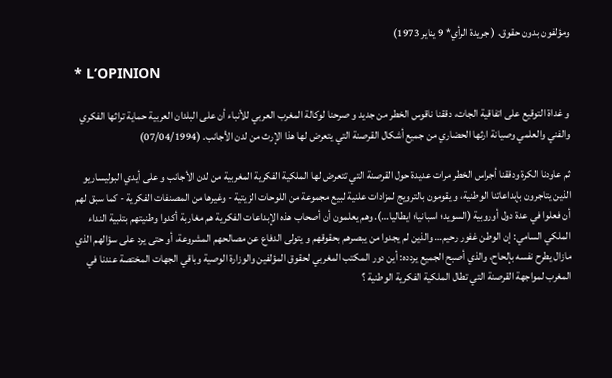ومؤلفون بدون حقوق. ( جريدة الرأي* 9 يناير 1973)

* L’OPINION

و غداة التوقيع على اتفاقية الجات، دققنا ناقوس الخطر من جديد و صرحنا لوكالة المغرب العربي للأنباء أن على البلدان العربية حماية تراثها الفكري والفني والعلمي وصيانة ارثها الحضاري من جميع أشكال القرصنة التي يتعرض لها هذا الإرث من لدن الأجانب. (07/04/1994)

ثم عاودنا الكرة ودققنا أجراس الخطر مرات عديدة حول القرصنة التي تتعرض لها الملكية الفكرية المغربية من لدن الأجانب و على أيدي البوليساريو الذين يتاجرون بإبداعاتنا الوطنية، و يقومون بالترويج لمزادات علنية لبيع مجموعة من اللوحات الزيتية - وغيرها من المصنفات الفكرية - كما سبق لهم أن فعلوا في عدة دول أوروبية (السويد؛ اسبانيا؛ ايطاليا…). وهم يعلمون أن أصحاب هذه الإبداعات الفكرية هم مغاربة أكدوا وطنيتهم بتلبية النداء الملكي السامي: إن الوطن غفور رحيم… والذين لم يجدوا من يبصرهم بحقوقهم و يتولى الدفاع عن مصالحهم المشروعة، أو حتى يرد على سؤالهم الذي مازال يطرح نفسه بإلحاح، والذي أصبح الجميع يردده: أين دور المكتب المغربي لحقوق المؤلفين والوزارة الوصية وباقي الجهات المختصة عندنا في المغرب لمواجهة القرصنة التي تطال الملكية الفكرية الوطنية ؟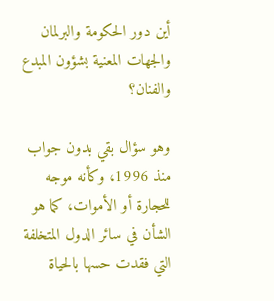أين دور الحكومة والبرلمان والجهات المعنية بشؤون المبدع والفنان؟

وهو سؤال بقي بدون جواب منذ 1996، وكأنه موجه للحجارة أو الأموات، كما هو الشأن في سائر الدول المتخلفة التي فقدت حسها بالحياة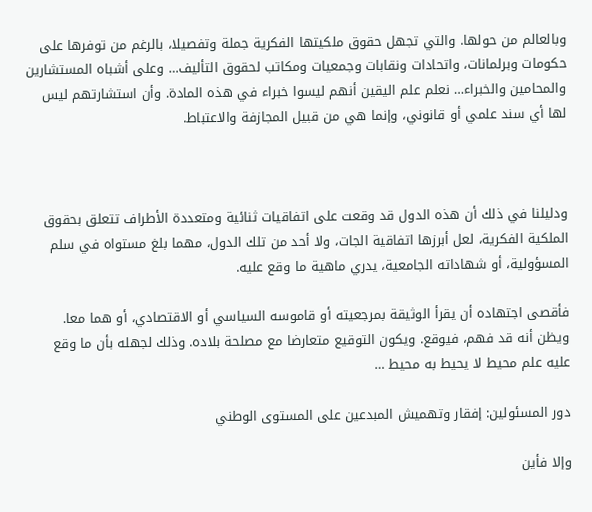وبالعالم من حولها. والتي تجهل حقوق ملكيتها الفكرية جملة وتفصيلا، بالرغم من توفرها على حكومات وبرلمانات، واتحادات ونقابات وجمعيات ومكاتب لحقوق التأليف… وعلى أشباه المستشارين والمحامين والخبراء… نعلم علم اليقين أنهم ليسوا خبراء في هذه المادة. وأن استشارتهم ليس لها أي سند علمي أو قانوني، وإنما هي من قبيل المجازفة والاعتباط.



ودليلنا في ذلك أن هذه الدول قد وقعت على اتفاقيات ثنائية ومتعددة الأطراف تتعلق بحقوق الملكية الفكرية، لعل أبرزها اتفاقية الجات، ولا أحد من تلك الدول، مهما بلغ مستواه في سلم المسؤولية، أو شهاداته الجامعية، يدري ماهية ما وقع عليه.

فأقصى اجتهاده أن يقرأ الوثيقة بمرجعيته أو قاموسه السياسي أو الاقتصادي، أو هما معا. ويظن أنه قد فهم، فيوقع. ويكون التوقيع متعارضا مع مصلحة بلاده. وذلك لجهله بأن ما وقع عليه علم محيط لا يحيط به محيط …

دور المسئولين: إفقار وتهميش المبدعين على المستوى الوطني

وإلا فأين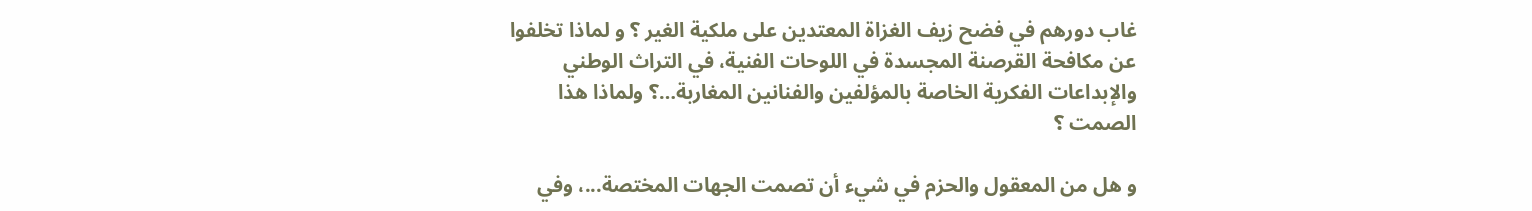غاب دورهم في فضح زيف الغزاة المعتدين على ملكية الغير ؟ و لماذا تخلفوا عن مكافحة القرصنة المجسدة في اللوحات الفنية، في التراث الوطني والإبداعات الفكرية الخاصة بالمؤلفين والفنانين المغاربة…؟ ولماذا هذا الصمت ؟

و هل من المعقول والحزم في شيء أن تصمت الجهات المختصة...، وفي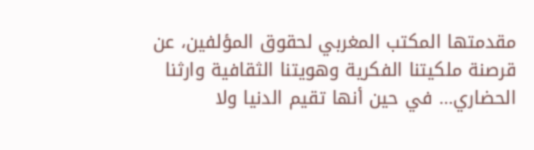مقدمتها المكتب المغربي لحقوق المؤلفين، عن قرصنة ملكيتنا الفكرية وهويتنا الثقافية وارثنا الحضاري… في حين أنها تقيم الدنيا ولا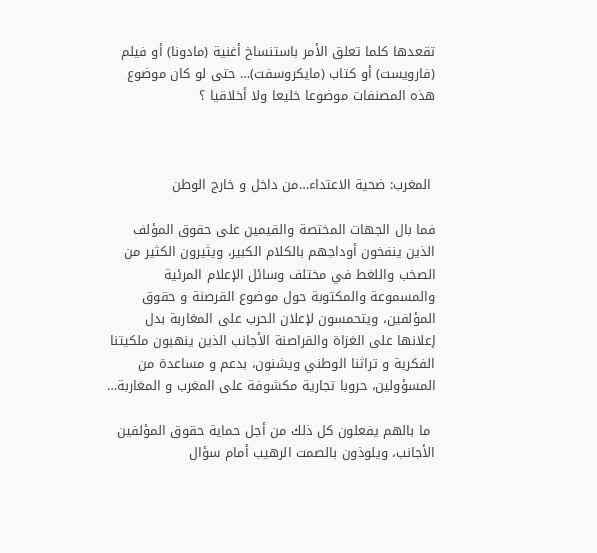تقعدها كلما تعلق الأمر باستنساخ أغنية (مادونا) أو فيلم (فارويست) أو كتاب (مايكروسفت)… حتى لو كان موضوع هذه المصنفات موضوعا خليعا ولا أخلاقيا ؟



 المغرب: ضحية الاعتداء…من داخل و خارج الوطن

فما بال الجهات المختصة والقيمين على حقوق المؤلف الذين ينفخون أوداجهم بالكلام الكبير، ويثيرون الكثير من الصخب واللغط في مختلف وسائل الإعلام المرئية والمسموعة والمكتوبة حول موضوع القرصنة و حقوق المؤلفين، ويتحمسون لإعلان الحرب على المغاربة بدل إعلانها على الغزاة والقراصنة الأجانب الذين ينهبون ملكيتنا الفكرية و تراثنا الوطني ويشنون، بدعم و مساعدة من المسؤولين، حروبا تجارية مكشوفة على المغرب و المغاربة…

 ما بالهم يفعلون كل ذلك من أجل حماية حقوق المؤلفين الأجانب، ويلوذون بالصمت الرهيب أمام سؤال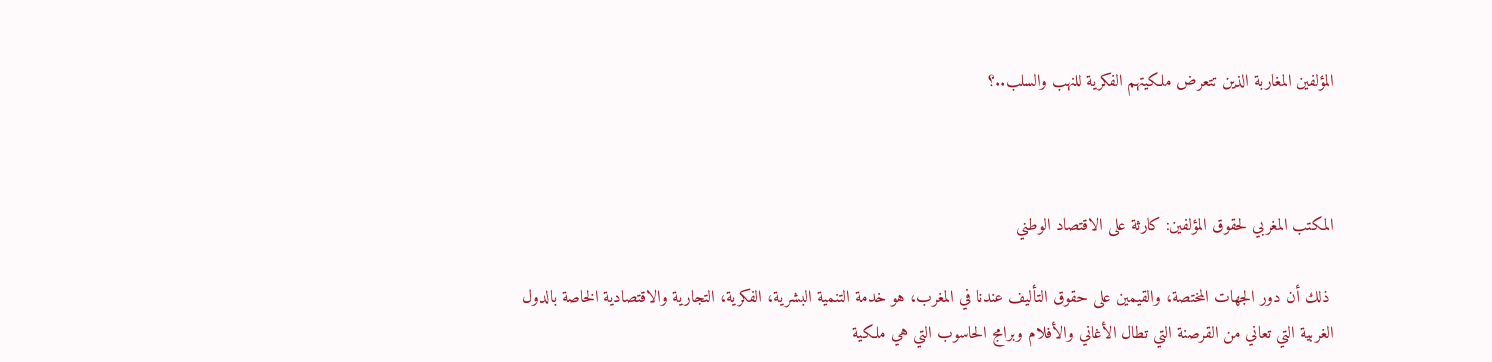المؤلفين المغاربة الذين تتعرض ملكيتهم الفكرية للنهب والسلب..؟



المكتب المغربي لحقوق المؤلفين: كارثة على الاقتصاد الوطني

 ذلك أن دور الجهات المختصة، والقيمين على حقوق التأليف عندنا في المغرب، هو خدمة التنمية البشرية، الفكرية، التجارية والاقتصادية الخاصة بالدول الغربية التي تعاني من القرصنة التي تطال الأغاني والأفلام وبرامج الحاسوب التي هي ملكية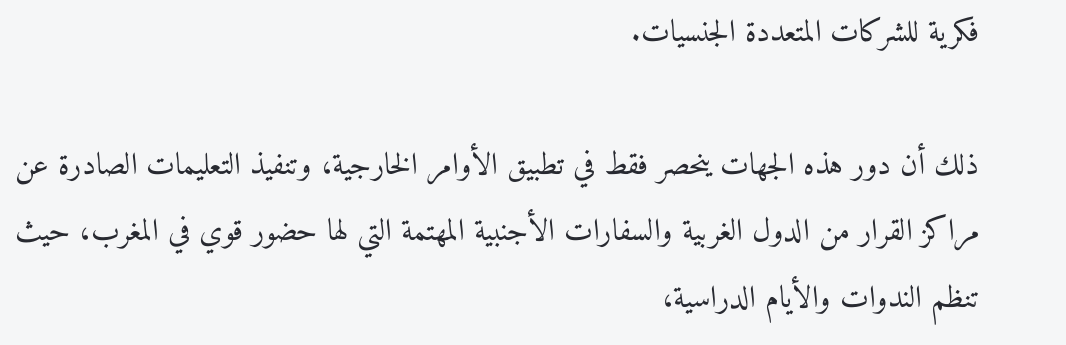فكرية للشركات المتعددة الجنسيات.

ذلك أن دور هذه الجهات ينحصر فقط في تطبيق الأوامر الخارجية، وتنفيذ التعليمات الصادرة عن مراكز القرار من الدول الغربية والسفارات الأجنبية المهتمة التي لها حضور قوي في المغرب، حيث تنظم الندوات والأيام الدراسية،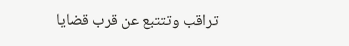تراقب وتتتبع عن قرب قضايا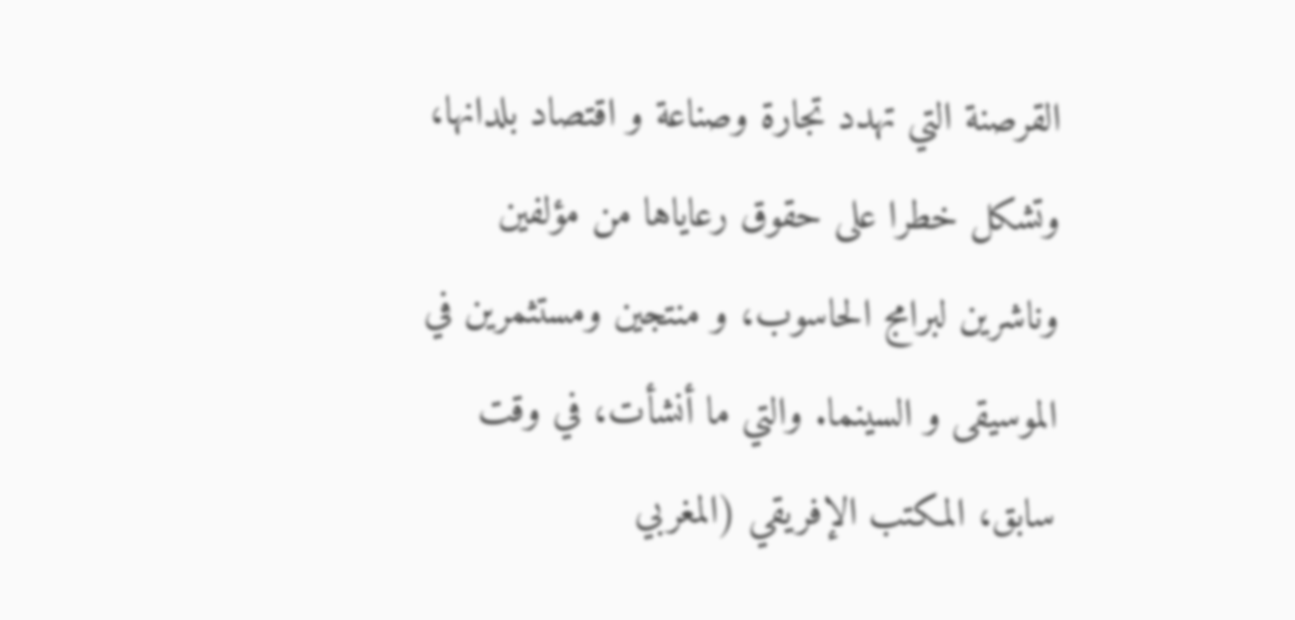القرصنة التي تهدد تجارة وصناعة و اقتصاد بلدانها، وتشكل خطرا على حقوق رعاياها من مؤلفين وناشرين لبرامج الحاسوب، و منتجين ومستثمرين في الموسيقى و السينما. والتي ما أنشأت، في وقت سابق، المكتب الإفريقي (المغربي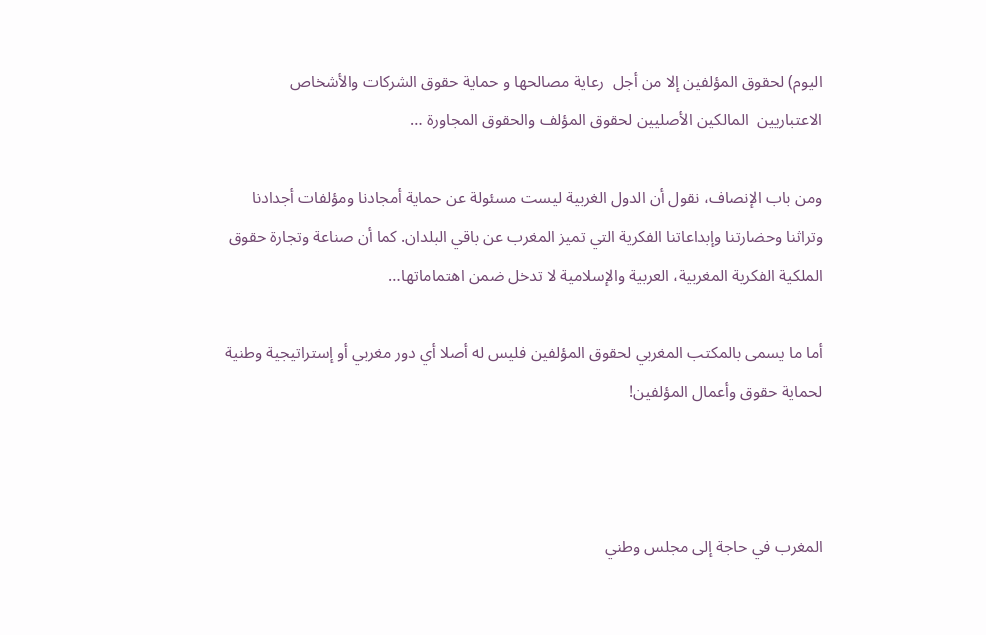اليوم) لحقوق المؤلفين إلا من أجل  رعاية مصالحها و حماية حقوق الشركات والأشخاص الاعتباريين  المالكين الأصليين لحقوق المؤلف والحقوق المجاورة …

ومن باب الإنصاف، نقول أن الدول الغربية ليست مسئولة عن حماية أمجادنا ومؤلفات أجدادنا وتراثنا وحضارتنا وإبداعاتنا الفكرية التي تميز المغرب عن باقي البلدان. كما أن صناعة وتجارة حقوق الملكية الفكرية المغربية، العربية والإسلامية لا تدخل ضمن اهتماماتها…

أما ما يسمى بالمكتب المغربي لحقوق المؤلفين فليس له أصلا أي دور مغربي أو إستراتيجية وطنية لحماية حقوق وأعمال المؤلفين!



المغرب في حاجة إلى مجلس وطني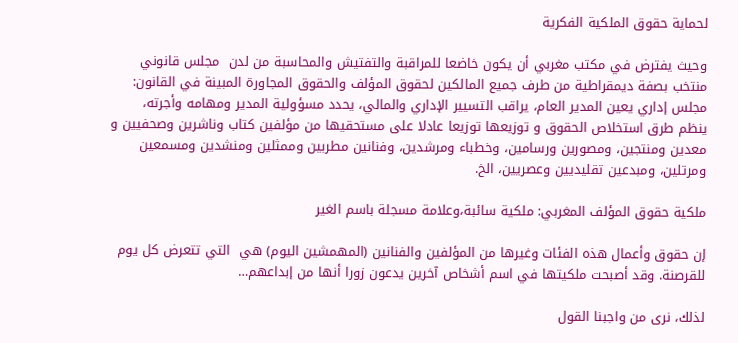لحماية حقوق الملكية الفكرية

وحيث يفترض في مكتب مغربي أن يكون خاضعا للمراقبة والتفتيش والمحاسبة من لدن  مجلس قانوني منتخب بصفة ديمقراطية من طرف جميع المالكين لحقوق المؤلف والحقوق المجاورة المبينة في القانون: مجلس إداري يعين المدير العام، يراقب التسيير الإداري والمالي، يحدد مسؤولية المدير ومهامه وأجرته، ينظم طرق استخلاص الحقوق و توزيعها توزيعا عادلا على مستحقيها من مؤلفين كتاب وناشرين وصحفيين و معدين ومنتجين، ومصورين ورسامين، وخطباء ومرشدين، وفنانين مطربين وممثلين ومنشدين ومسمعين ومرتلين، ومبدعين تقليديين وعصريين، الخ.

ملكية حقوق المؤلف المغربي: ملكية سائبة،وعلامة مسجلة باسم الغير

إن حقوق وأعمال هذه الفئات وغيرها من المؤلفين والفنانين (المهمشين اليوم) هي  التي تتعرض كل يوم للقرصنة. وقد أصبحت ملكيتها في اسم أشخاص آخرين يدعون زورا أنها من إبداعهم…

لذلك، نرى من واجبنا القول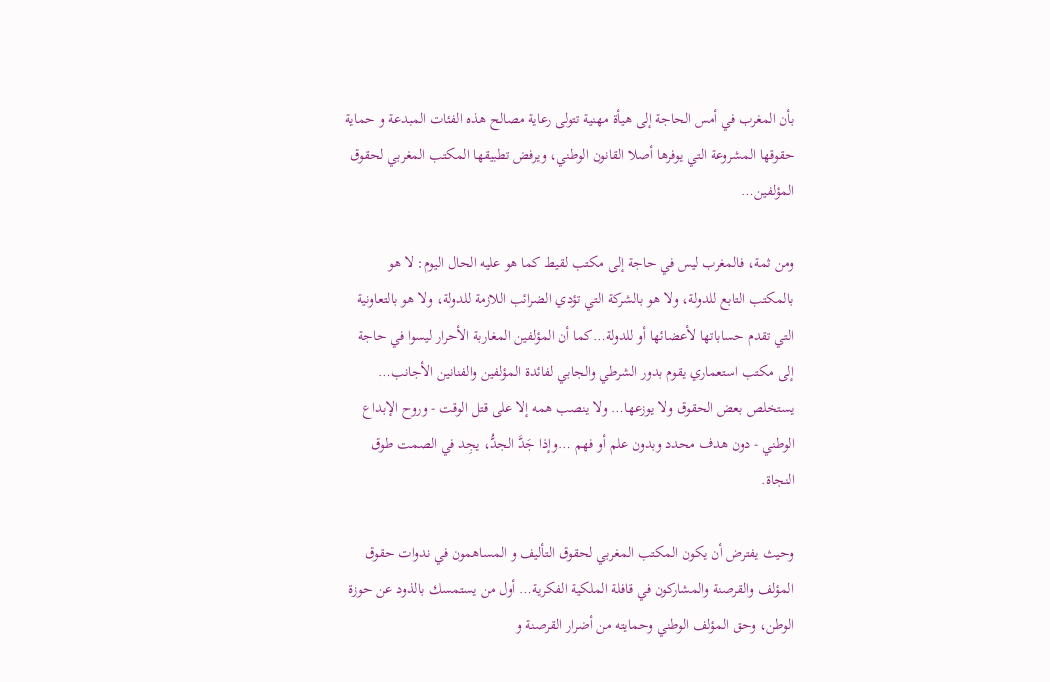بأن المغرب في أمس الحاجة إلى هيأة مهنية تتولى رعاية مصالح هذه الفئات المبدعة و حماية حقوقها المشروعة التي يوفرها أصلا القانون الوطني، ويرفض تطبيقها المكتب المغربي لحقوق المؤلفين…

ومن ثمة، فالمغرب ليس في حاجة إلى مكتب لقيط كما هو عليه الحال اليوم: لا هو بالمكتب التابع للدولة، ولا هو بالشركة التي تؤدي الضرائب اللازمة للدولة، ولا هو بالتعاونية التي تقدم حساباتها لأعضائها أو للدولة…كما أن المؤلفين المغاربة الأحرار ليسوا في حاجة إلى مكتب استعماري يقوم بدور الشرطي والجابي لفائدة المؤلفين والفنانين الأجانب… يستخلص بعض الحقوق ولا يوزعها… ولا ينصب همه إلا على قتل الوقت - وروح الإبداع الوطني - دون هدف محدد وبدون علم أو فهم …وإذا جَدَّ الجدُّ، يجِد في الصمت طوق النجاة.

وحيث يفترض أن يكون المكتب المغربي لحقوق التأليف و المساهمون في ندوات حقوق المؤلف والقرصنة والمشاركون في قافلة الملكية الفكرية… أول من يستمسك بالذود عن حوزة الوطن، وحق المؤلف الوطني وحمايته من أضرار القرصنة و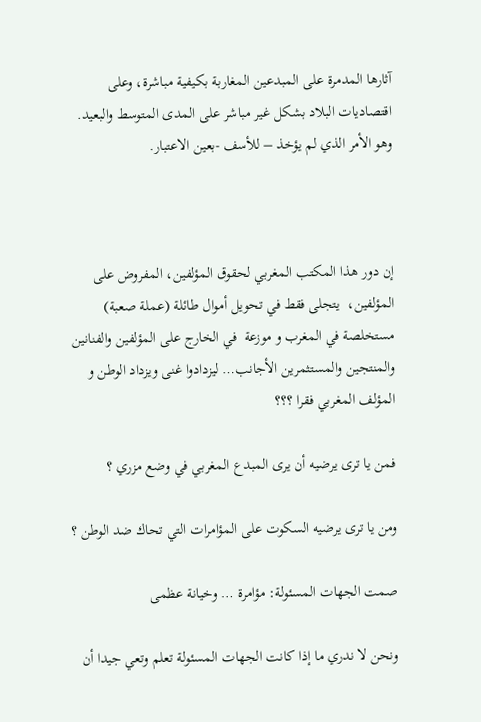آثارها المدمرة على المبدعين المغاربة بكيفية مباشرة، وعلى اقتصاديات البلاد بشكل غير مباشر على المدى المتوسط والبعيد. وهو الأمر الذي لم يؤخذ – للأسف -بعين الاعتبار.



إن دور هذا المكتب المغربي لحقوق المؤلفين، المفروض على المؤلفين،  يتجلى فقط في تحويل أموال طائلة (عملة صعبة) مستخلصة في المغرب و موزعة  في الخارج على المؤلفين والفنانين والمنتجين والمستثمرين الأجانب… ليزدادوا غنى ويزداد الوطن و المؤلف المغربي فقرا ؟؟؟

فمن يا ترى يرضيه أن يرى المبدع المغربي في وضع مزري ؟

ومن يا ترى يرضيه السكوت على المؤامرات التي تحاك ضد الوطن ؟

صمت الجهات المسئولة: مؤامرة … وخيانة عظمى

ونحن لا ندري ما إذا كانت الجهات المسئولة تعلم وتعي جيدا أن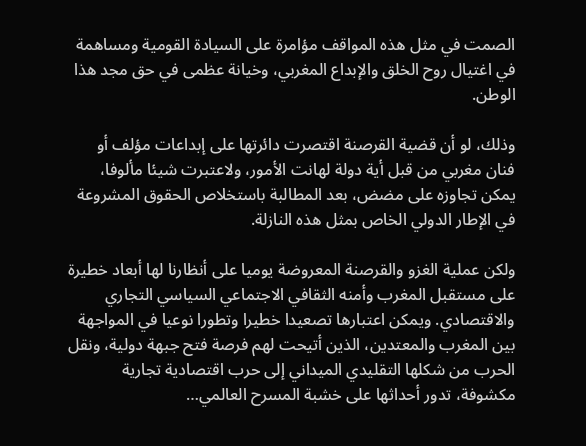الصمت في مثل هذه المواقف مؤامرة على السيادة القومية ومساهمة في اغتيال روح الخلق والإبداع المغربي، وخيانة عظمى في حق مجد هذا الوطن.

وذلك، لو أن قضية القرصنة اقتصرت دائرتها على إبداعات مؤلف أو فنان مغربي من قبل أية دولة لهانت الأمور، ولاعتبرت شيئا مألوفا، يمكن تجاوزه على مضض، بعد المطالبة باستخلاص الحقوق المشروعة في الإطار الدولي الخاص بمثل هذه النازلة.

ولكن عملية الغزو والقرصنة المعروضة يوميا على أنظارنا لها أبعاد خطيرة على مستقبل المغرب وأمنه الثقافي الاجتماعي السياسي التجاري والاقتصادي. ويمكن اعتبارها تصعيدا خطيرا وتطورا نوعيا في المواجهة بين المغرب والمعتدين، الذين أتيحت لهم فرصة فتح جبهة دولية، ونقل الحرب من شكلها التقليدي الميداني إلى حرب اقتصادية تجارية مكشوفة، تدور أحداثها على خشبة المسرح العالمي…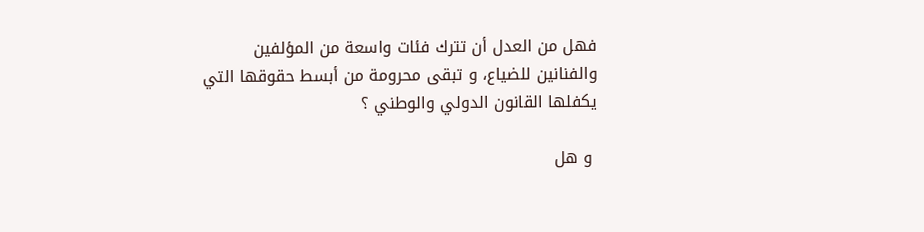فهل من العدل أن تترك فئات واسعة من المؤلفين والفنانين للضياع، و تبقى محرومة من أبسط حقوقها التي يكفلها القانون الدولي والوطني ؟

 و هل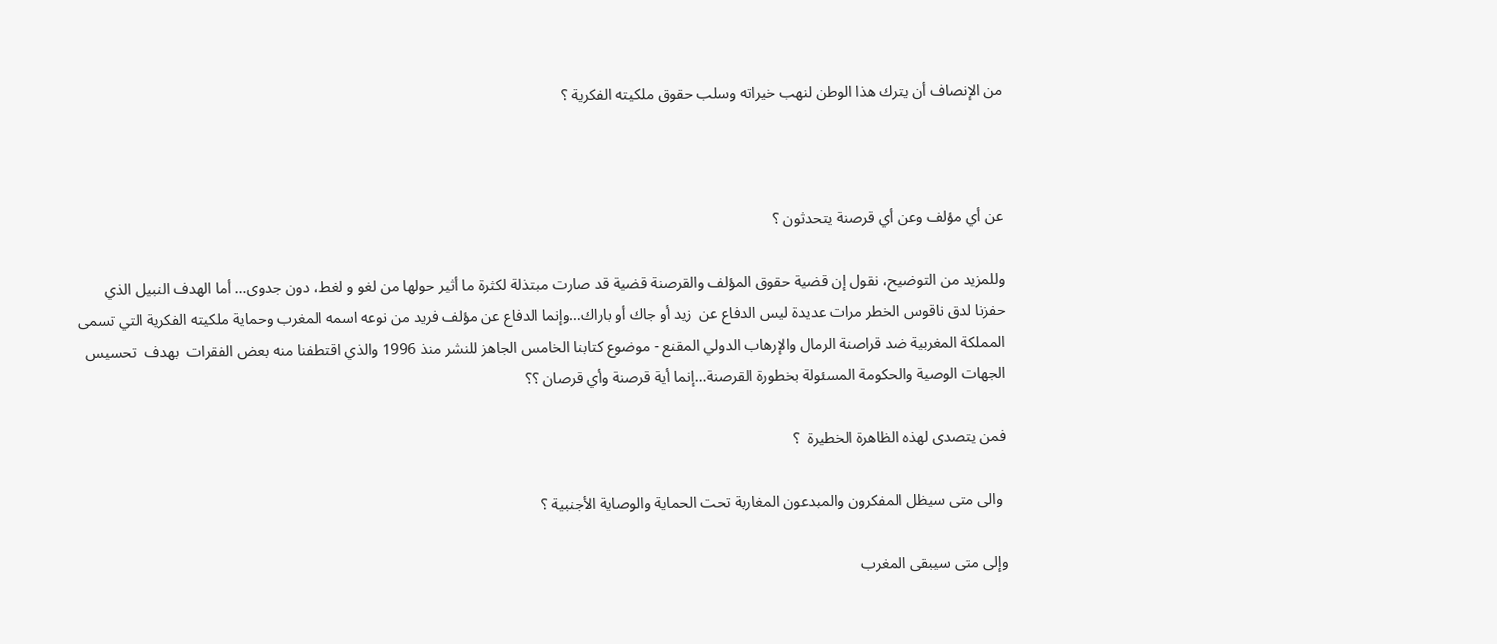من الإنصاف أن يترك هذا الوطن لنهب خيراته وسلب حقوق ملكيته الفكرية ؟



عن أي مؤلف وعن أي قرصنة يتحدثون ؟

وللمزيد من التوضيح، نقول إن قضية حقوق المؤلف والقرصنة قضية قد صارت مبتذلة لكثرة ما أثير حولها من لغو و لغط، دون جدوى… أما الهدف النبيل الذي حفزنا لدق ناقوس الخطر مرات عديدة ليس الدفاع عن  زيد أو جاك أو باراك…وإنما الدفاع عن مؤلف فريد من نوعه اسمه المغرب وحماية ملكيته الفكرية التي تسمى المملكة المغربية ضد قراصنة الرمال والإرهاب الدولي المقنع - موضوع كتابنا الخامس الجاهز للنشر منذ 1996 والذي اقتطفنا منه بعض الفقرات  بهدف  تحسيس الجهات الوصية والحكومة المسئولة بخطورة القرصنة…إنما أية قرصنة وأي قرصان ؟؟

فمن يتصدى لهذه الظاهرة الخطيرة  ؟

 والى متى سيظل المفكرون والمبدعون المغاربة تحت الحماية والوصاية الأجنبية ؟

وإلى متى سيبقى المغرب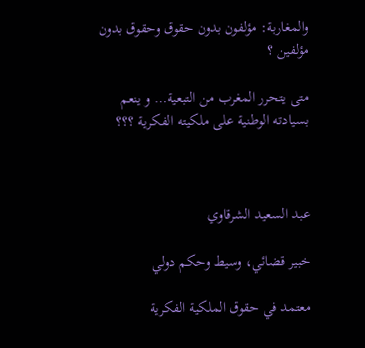والمغاربة: مؤلفون بدون حقوق وحقوق بدون مؤلفين ؟

متى يتحرر المغرب من التبعية… و ينعم بسيادته الوطنية على ملكيته الفكرية ؟؟؟



عبد السعيد الشرقاوي

خبير قضائي، وسيط وحكم دولي

معتمد في حقوق الملكية الفكرية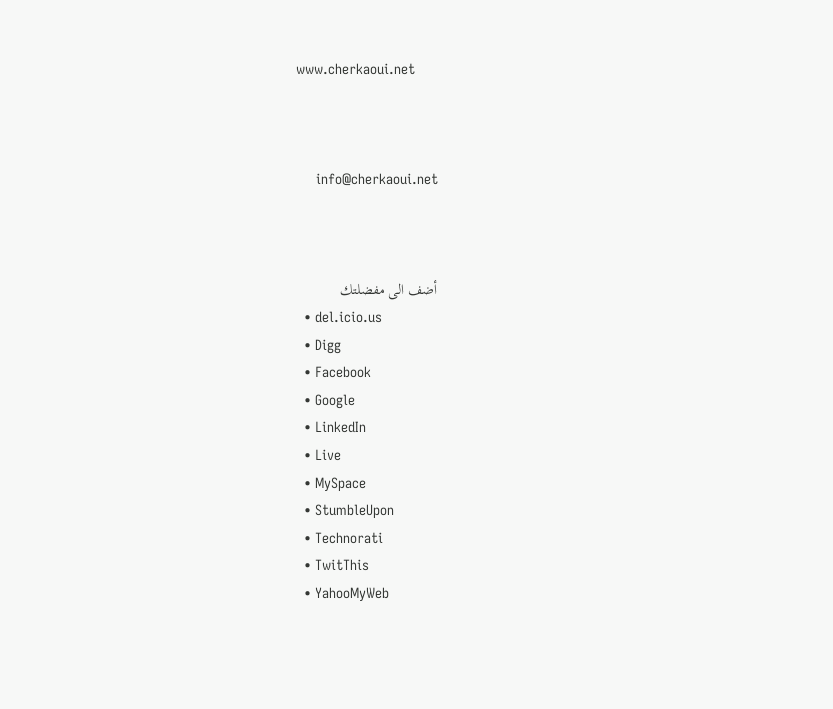www.cherkaoui.net



     info@cherkaoui.net



أضف الى مفضلتك
  • del.icio.us
  • Digg
  • Facebook
  • Google
  • LinkedIn
  • Live
  • MySpace
  • StumbleUpon
  • Technorati
  • TwitThis
  • YahooMyWeb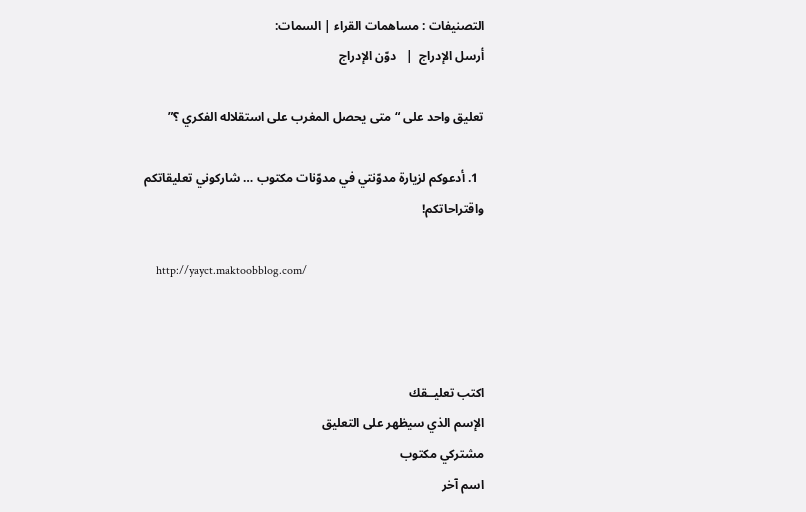التصنيفات : مساهمات القراء | السمات:
أرسل الإدراج  |   دوّن الإدراج

تعليق واحد على “متى يحصل المغرب على استقلاله الفكري ؟”

  1. أدعوكم لزيارة مدوّنتي في مدوّنات مكتوب … شاركوني تعليقاتكم واقتراحاتكم!

    http://yayct.maktoobblog.com/



اكتب تعليــقك
الإسم الذي سيظهر على التعليق
مشتركي مكتوب
اسم آخر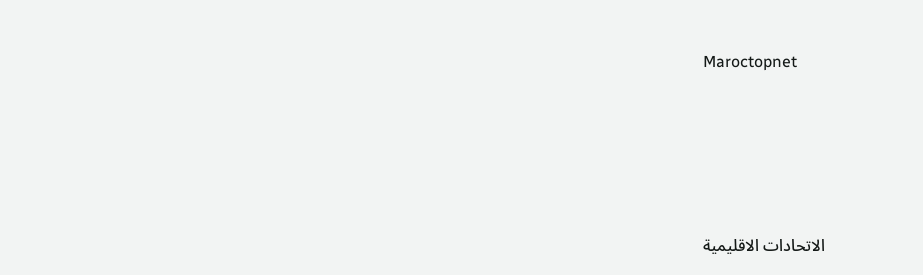Maroctopnet





الاتحادات الاقليمية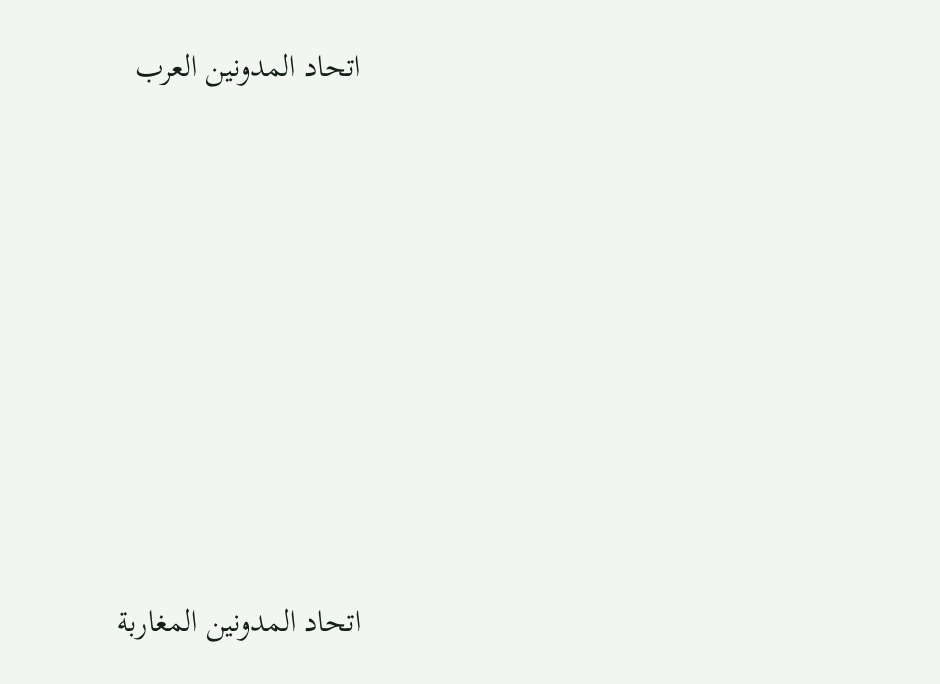اتحاد المدونين العرب














اتحاد المدونين المغاربة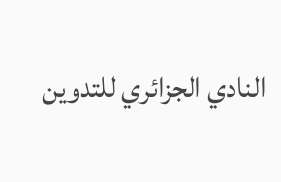النادي الجزائري للتدوين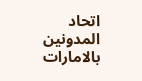اتحاد المدونين بالامارات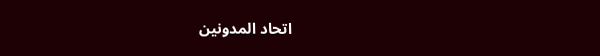اتحاد المدونين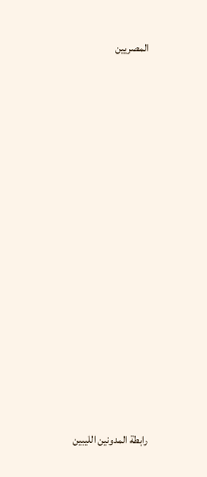المصريين



















رابطة المدونين الليبين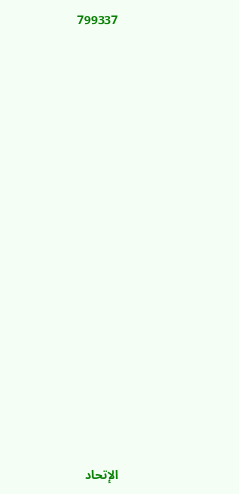799337
















الإتحاد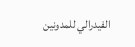الفيدرالي للمدونين